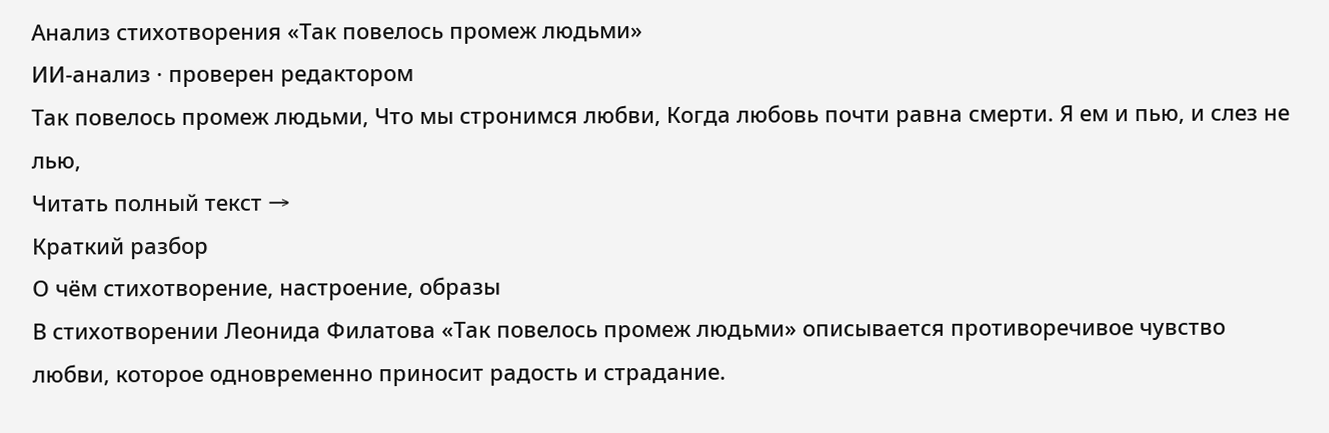Анализ стихотворения «Так повелось промеж людьми»
ИИ-анализ · проверен редактором
Так повелось промеж людьми, Что мы стронимся любви, Когда любовь почти равна смерти. Я ем и пью, и слез не лью,
Читать полный текст →
Краткий разбор
О чём стихотворение, настроение, образы
В стихотворении Леонида Филатова «Так повелось промеж людьми» описывается противоречивое чувство любви, которое одновременно приносит радость и страдание.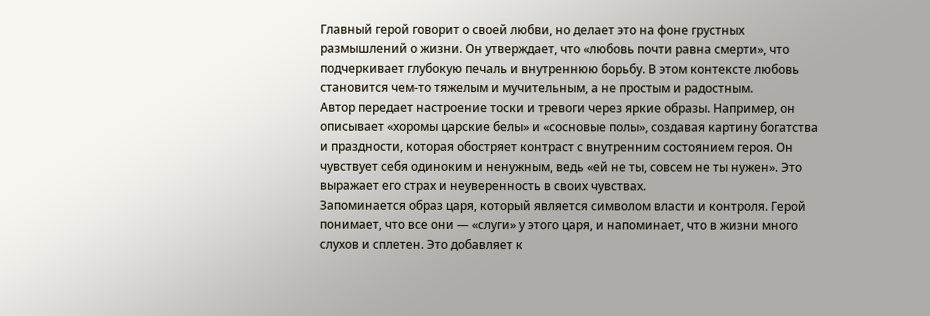Главный герой говорит о своей любви, но делает это на фоне грустных размышлений о жизни. Он утверждает, что «любовь почти равна смерти», что подчеркивает глубокую печаль и внутреннюю борьбу. В этом контексте любовь становится чем-то тяжелым и мучительным, а не простым и радостным.
Автор передает настроение тоски и тревоги через яркие образы. Например, он описывает «хоромы царские белы» и «сосновые полы», создавая картину богатства и праздности, которая обостряет контраст с внутренним состоянием героя. Он чувствует себя одиноким и ненужным, ведь «ей не ты, совсем не ты нужен». Это выражает его страх и неуверенность в своих чувствах.
Запоминается образ царя, который является символом власти и контроля. Герой понимает, что все они — «слуги» у этого царя, и напоминает, что в жизни много слухов и сплетен. Это добавляет к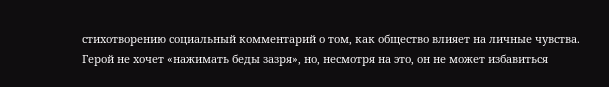стихотворению социальный комментарий о том, как общество влияет на личные чувства. Герой не хочет «нажимать беды зазря», но, несмотря на это, он не может избавиться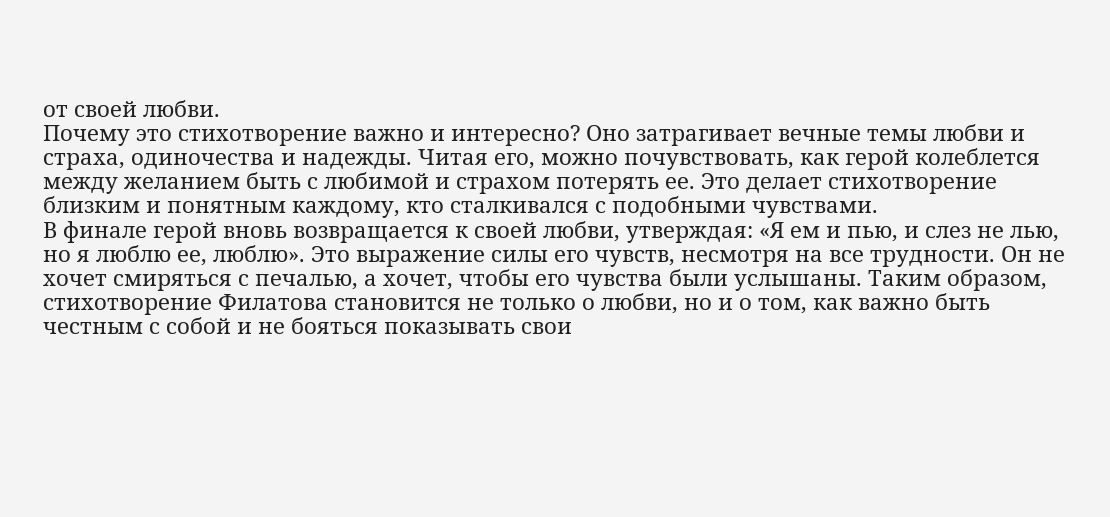от своей любви.
Почему это стихотворение важно и интересно? Оно затрагивает вечные темы любви и страха, одиночества и надежды. Читая его, можно почувствовать, как герой колеблется между желанием быть с любимой и страхом потерять ее. Это делает стихотворение близким и понятным каждому, кто сталкивался с подобными чувствами.
В финале герой вновь возвращается к своей любви, утверждая: «Я ем и пью, и слез не лью, но я люблю ее, люблю». Это выражение силы его чувств, несмотря на все трудности. Он не хочет смиряться с печалью, а хочет, чтобы его чувства были услышаны. Таким образом, стихотворение Филатова становится не только о любви, но и о том, как важно быть честным с собой и не бояться показывать свои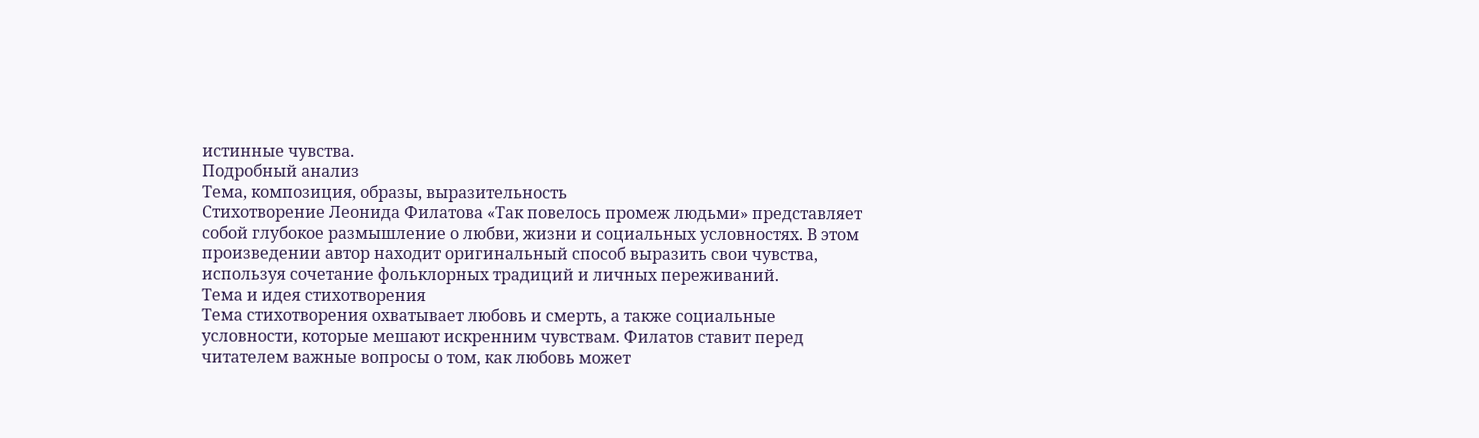истинные чувства.
Подробный анализ
Тема, композиция, образы, выразительность
Стихотворение Леонида Филатова «Так повелось промеж людьми» представляет собой глубокое размышление о любви, жизни и социальных условностях. В этом произведении автор находит оригинальный способ выразить свои чувства, используя сочетание фольклорных традиций и личных переживаний.
Тема и идея стихотворения
Тема стихотворения охватывает любовь и смерть, а также социальные условности, которые мешают искренним чувствам. Филатов ставит перед читателем важные вопросы о том, как любовь может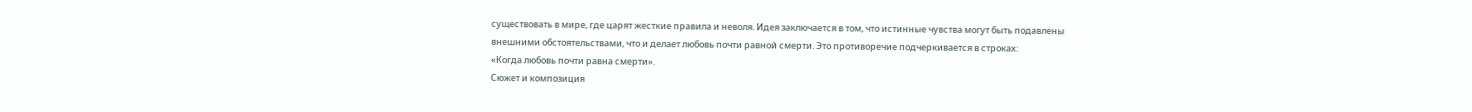существовать в мире, где царят жесткие правила и неволя. Идея заключается в том, что истинные чувства могут быть подавлены внешними обстоятельствами, что и делает любовь почти равной смерти. Это противоречие подчеркивается в строках:
«Когда любовь почти равна смерти».
Сюжет и композиция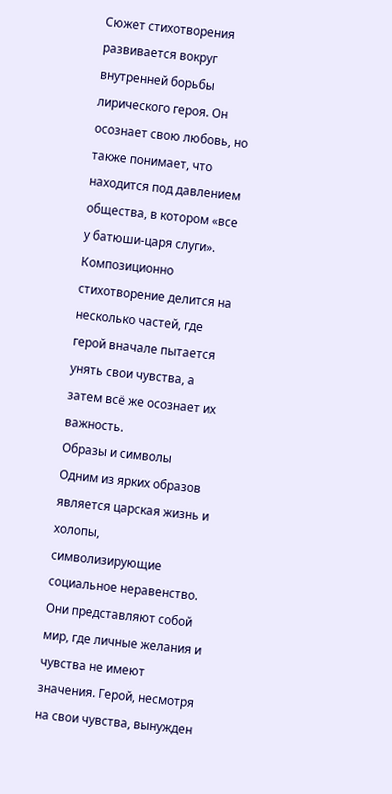Сюжет стихотворения развивается вокруг внутренней борьбы лирического героя. Он осознает свою любовь, но также понимает, что находится под давлением общества, в котором «все у батюши-царя слуги». Композиционно стихотворение делится на несколько частей, где герой вначале пытается унять свои чувства, а затем всё же осознает их важность.
Образы и символы
Одним из ярких образов является царская жизнь и холопы, символизирующие социальное неравенство. Они представляют собой мир, где личные желания и чувства не имеют значения. Герой, несмотря на свои чувства, вынужден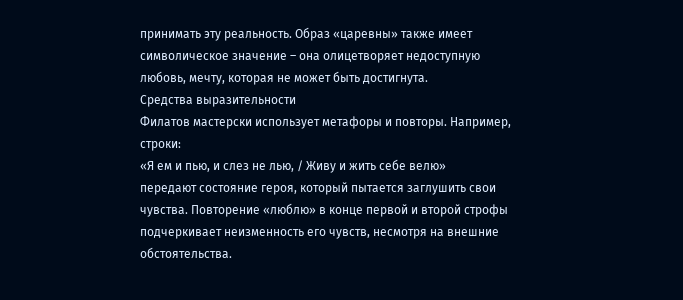принимать эту реальность. Образ «царевны» также имеет символическое значение – она олицетворяет недоступную любовь, мечту, которая не может быть достигнута.
Средства выразительности
Филатов мастерски использует метафоры и повторы. Например, строки:
«Я ем и пью, и слез не лью, / Живу и жить себе велю»
передают состояние героя, который пытается заглушить свои чувства. Повторение «люблю» в конце первой и второй строфы подчеркивает неизменность его чувств, несмотря на внешние обстоятельства.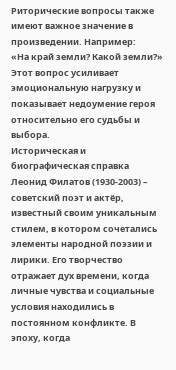Риторические вопросы также имеют важное значение в произведении. Например:
«На край земли? Какой земли?»
Этот вопрос усиливает эмоциональную нагрузку и показывает недоумение героя относительно его судьбы и выбора.
Историческая и биографическая справка
Леонид Филатов (1930-2003) – советский поэт и актёр, известный своим уникальным стилем, в котором сочетались элементы народной поэзии и лирики. Его творчество отражает дух времени, когда личные чувства и социальные условия находились в постоянном конфликте. В эпоху, когда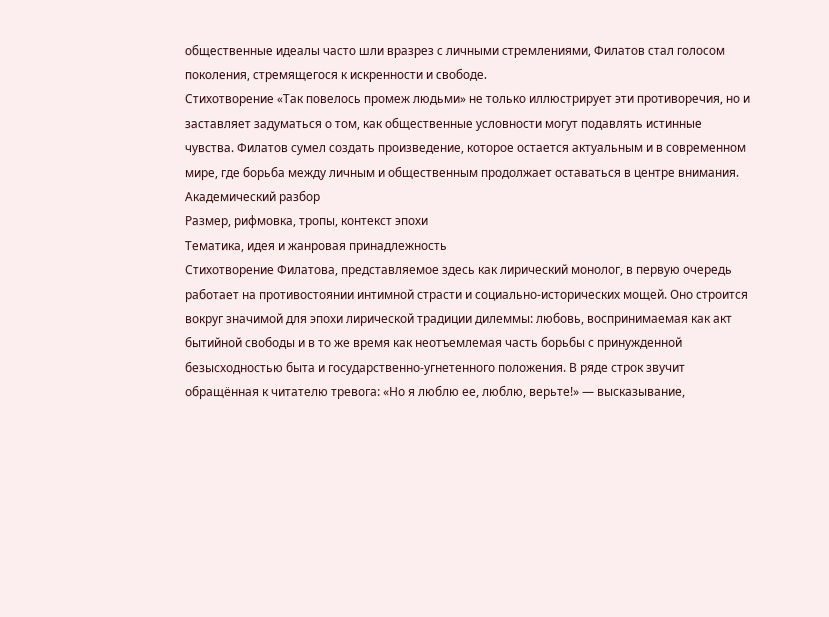общественные идеалы часто шли вразрез с личными стремлениями, Филатов стал голосом поколения, стремящегося к искренности и свободе.
Стихотворение «Так повелось промеж людьми» не только иллюстрирует эти противоречия, но и заставляет задуматься о том, как общественные условности могут подавлять истинные чувства. Филатов сумел создать произведение, которое остается актуальным и в современном мире, где борьба между личным и общественным продолжает оставаться в центре внимания.
Академический разбор
Размер, рифмовка, тропы, контекст эпохи
Тематика, идея и жанровая принадлежность
Стихотворение Филатова, представляемое здесь как лирический монолог, в первую очередь работает на противостоянии интимной страсти и социально-исторических мощей. Оно строится вокруг значимой для эпохи лирической традиции дилеммы: любовь, воспринимаемая как акт бытийной свободы и в то же время как неотъемлемая часть борьбы с принужденной безысходностью быта и государственно-угнетенного положения. В ряде строк звучит обращённая к читателю тревога: «Но я люблю ее, люблю, верьте!» — высказывание,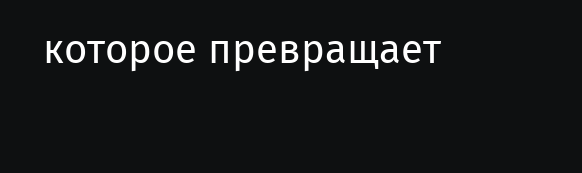которое превращает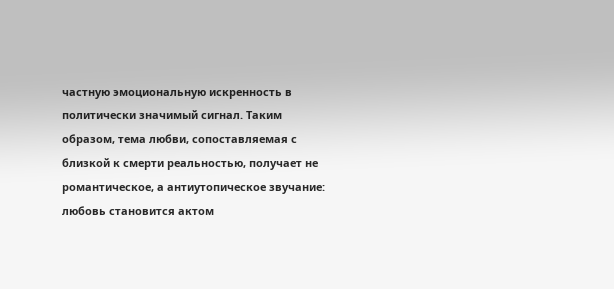частную эмоциональную искренность в политически значимый сигнал. Таким образом, тема любви, сопоставляемая с близкой к смерти реальностью, получает не романтическое, а антиутопическое звучание: любовь становится актом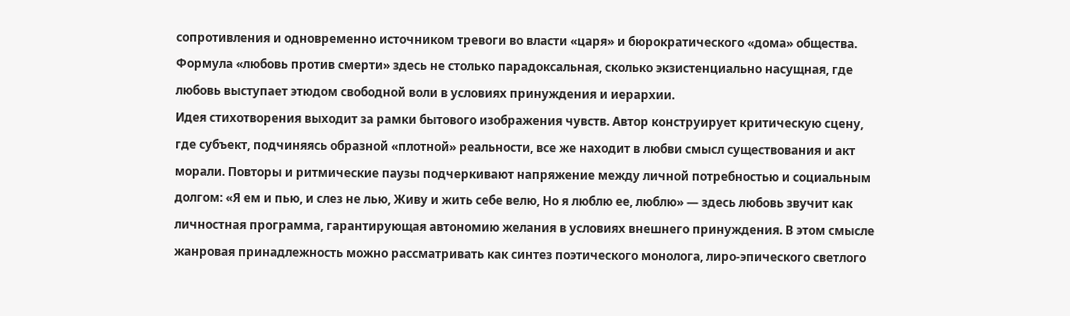сопротивления и одновременно источником тревоги во власти «царя» и бюрократического «дома» общества. Формула «любовь против смерти» здесь не столько парадоксальная, сколько экзистенциально насущная, где любовь выступает этюдом свободной воли в условиях принуждения и иерархии.
Идея стихотворения выходит за рамки бытового изображения чувств. Автор конструирует критическую сцену, где субъект, подчиняясь образной «плотной» реальности, все же находит в любви смысл существования и акт морали. Повторы и ритмические паузы подчеркивают напряжение между личной потребностью и социальным долгом: «Я ем и пью, и слез не лью, Живу и жить себе велю, Но я люблю ее, люблю» — здесь любовь звучит как личностная программа, гарантирующая автономию желания в условиях внешнего принуждения. В этом смысле жанровая принадлежность можно рассматривать как синтез поэтического монолога, лиро-эпического светлого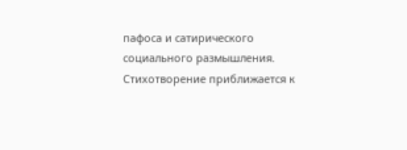пафоса и сатирического социального размышления. Стихотворение приближается к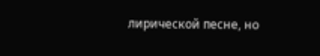лирической песне, но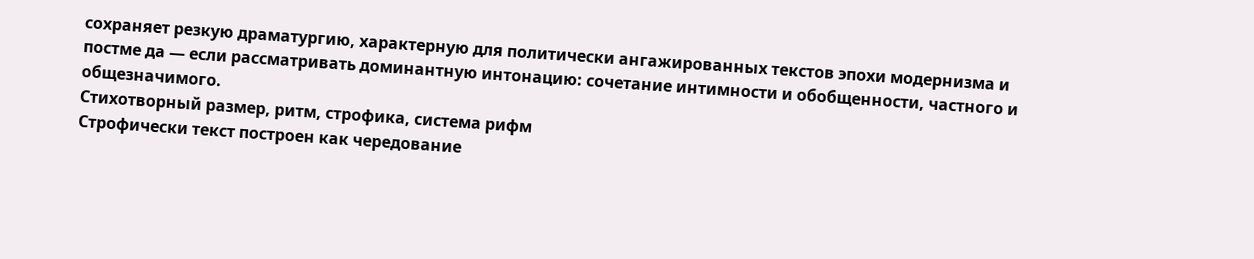сохраняет резкую драматургию, характерную для политически ангажированных текстов эпохи модернизма и постме да — если рассматривать доминантную интонацию: сочетание интимности и обобщенности, частного и общезначимого.
Стихотворный размер, ритм, строфика, система рифм
Строфически текст построен как чередование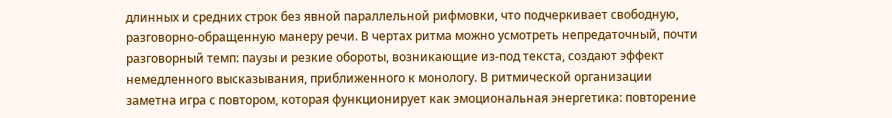длинных и средних строк без явной параллельной рифмовки, что подчеркивает свободную, разговорно-обращенную манеру речи. В чертах ритма можно усмотреть непредаточный, почти разговорный темп: паузы и резкие обороты, возникающие из-под текста, создают эффект немедленного высказывания, приближенного к монологу. В ритмической организации заметна игра с повтором, которая функционирует как эмоциональная энергетика: повторение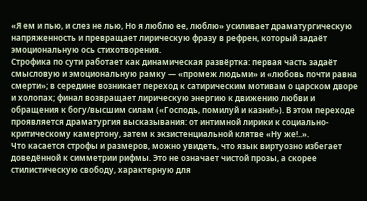«Я ем и пью, и слез не лью, Но я люблю ее, люблю» усиливает драматургическую напряженность и превращает лирическую фразу в рефрен, который задаёт эмоциональную ось стихотворения.
Строфика по сути работает как динамическая развёртка: первая часть задаёт смысловую и эмоциональную рамку — «промеж людьми» и «любовь почти равна смерти»; в середине возникает переход к сатирическим мотивам о царском дворе и холопах; финал возвращает лирическую энергию к движению любви и обращения к богу/высшим силам («Господь, помилуй и казни!»). В этом переходе проявляется драматургия высказывания: от интимной лирики к социально-критическому камертону, затем к экзистенциальной клятве «Ну же!..».
Что касается строфы и размеров, можно увидеть, что язык виртуозно избегает доведённой к симметрии рифмы. Это не означает чистой прозы, а скорее стилистическую свободу, характерную для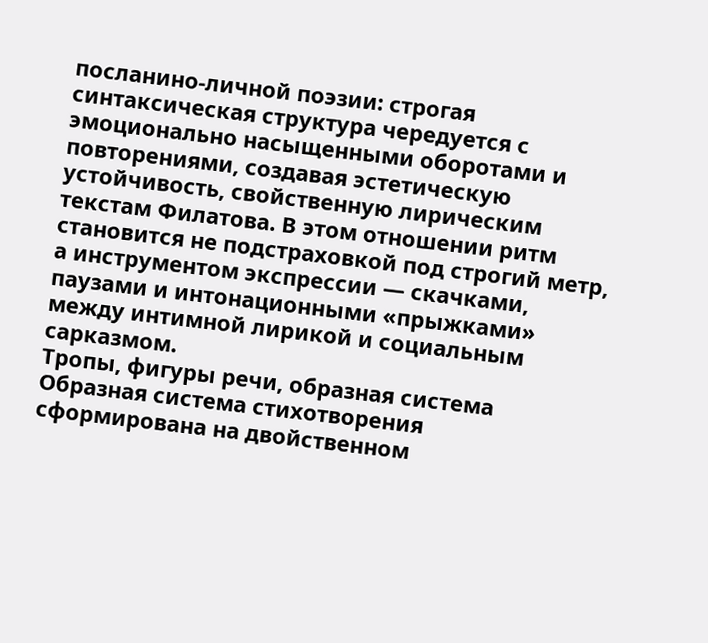посланино-личной поэзии: строгая синтаксическая структура чередуется с эмоционально насыщенными оборотами и повторениями, создавая эстетическую устойчивость, свойственную лирическим текстам Филатова. В этом отношении ритм становится не подстраховкой под строгий метр, а инструментом экспрессии — скачками, паузами и интонационными «прыжками» между интимной лирикой и социальным сарказмом.
Тропы, фигуры речи, образная система
Образная система стихотворения сформирована на двойственном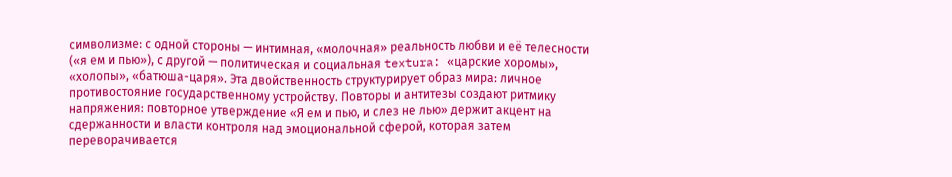символизме: с одной стороны — интимная, «молочная» реальность любви и её телесности («я ем и пью»), с другой — политическая и социальная textura: «царские хоромы», «холопы», «батюшa-царя». Эта двойственность структурирует образ мира: личное противостояние государственному устройству. Повторы и антитезы создают ритмику напряжения: повторное утверждение «Я ем и пью, и слез не лью» держит акцент на сдержанности и власти контроля над эмоциональной сферой, которая затем переворачивается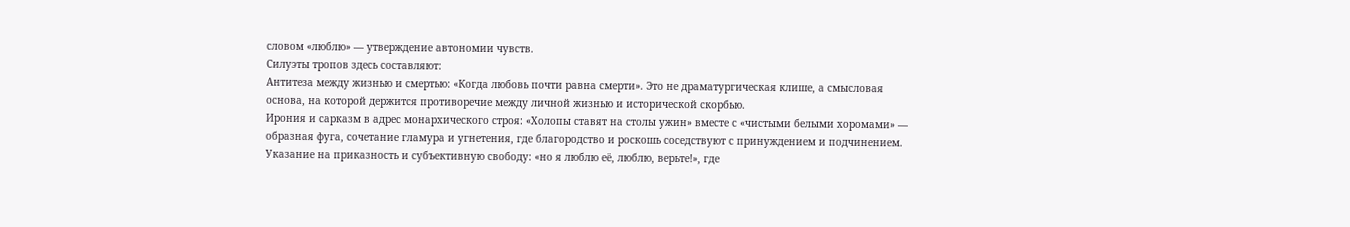словом «люблю» — утверждение автономии чувств.
Силуэты тропов здесь составляют:
Антитеза между жизнью и смертью: «Когда любовь почти равна смерти». Это не драматургическая клише, а смысловая основа, на которой держится противоречие между личной жизнью и исторической скорбью.
Ирония и сарказм в адрес монархического строя: «Холопы ставят на столы ужин» вместе с «чистыми белыми хоромами» — образная фуга, сочетание гламура и угнетения, где благородство и роскошь соседствуют с принуждением и подчинением.
Указание на приказность и субъективную свободу: «но я люблю её, люблю, верьте!», где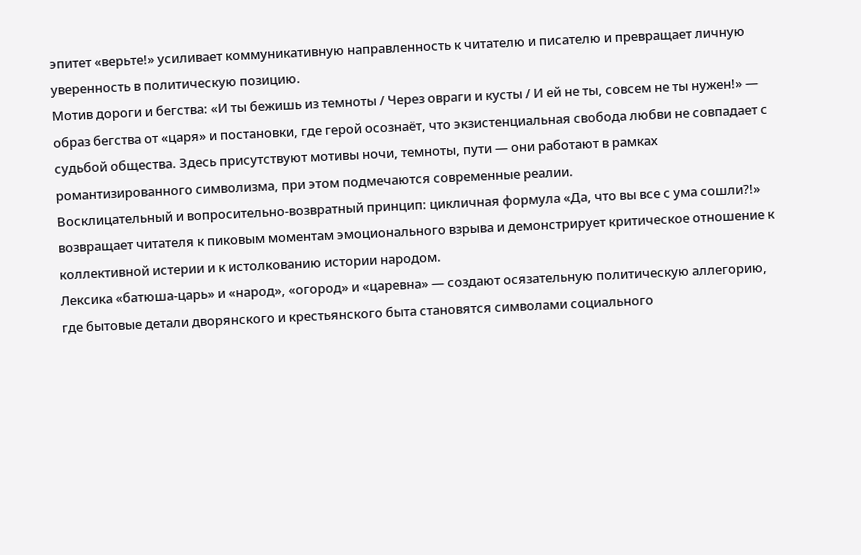эпитет «верьте!» усиливает коммуникативную направленность к читателю и писателю и превращает личную уверенность в политическую позицию.
Мотив дороги и бегства: «И ты бежишь из темноты / Через овраги и кусты / И ей не ты, совсем не ты нужен!» — образ бегства от «царя» и постановки, где герой осознаёт, что экзистенциальная свобода любви не совпадает с судьбой общества. Здесь присутствуют мотивы ночи, темноты, пути — они работают в рамках романтизированного символизма, при этом подмечаются современные реалии.
Восклицательный и вопросительно-возвратный принцип: цикличная формула «Да, что вы все с ума сошли?!» возвращает читателя к пиковым моментам эмоционального взрыва и демонстрирует критическое отношение к коллективной истерии и к истолкованию истории народом.
Лексика «батюша-царь» и «народ», «огород» и «царевна» — создают осязательную политическую аллегорию, где бытовые детали дворянского и крестьянского быта становятся символами социального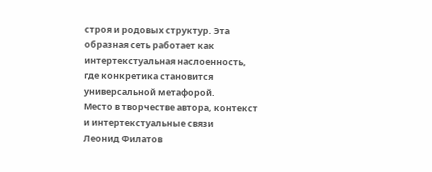строя и родовых структур. Эта образная сеть работает как интертекстуальная наслоенность, где конкретика становится универсальной метафорой.
Место в творчестве автора, контекст и интертекстуальные связи
Леонид Филатов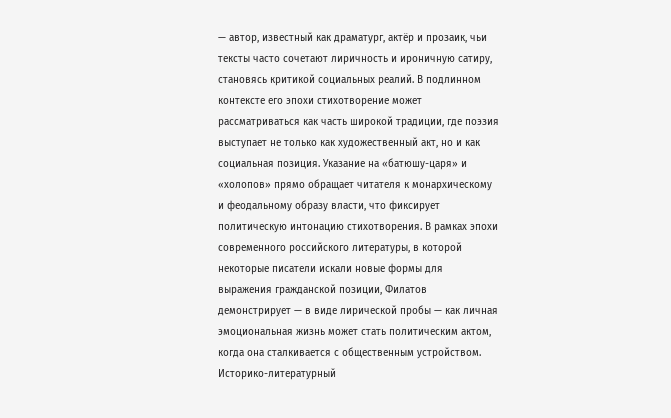— автор, известный как драматург, актёр и прозаик, чьи тексты часто сочетают лиричность и ироничную сатиру, становясь критикой социальных реалий. В подлинном контексте его эпохи стихотворение может рассматриваться как часть широкой традиции, где поэзия выступает не только как художественный акт, но и как социальная позиция. Указание на «батюшу-царя» и «холопов» прямо обращает читателя к монархическому и феодальному образу власти, что фиксирует политическую интонацию стихотворения. В рамках эпохи современного российского литературы, в которой некоторые писатели искали новые формы для выражения гражданской позиции, Филатов демонстрирует — в виде лирической пробы — как личная эмоциональная жизнь может стать политическим актом, когда она сталкивается с общественным устройством.
Историко-литературный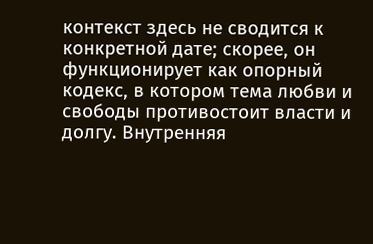контекст здесь не сводится к конкретной дате; скорее, он функционирует как опорный кодекс, в котором тема любви и свободы противостоит власти и долгу. Внутренняя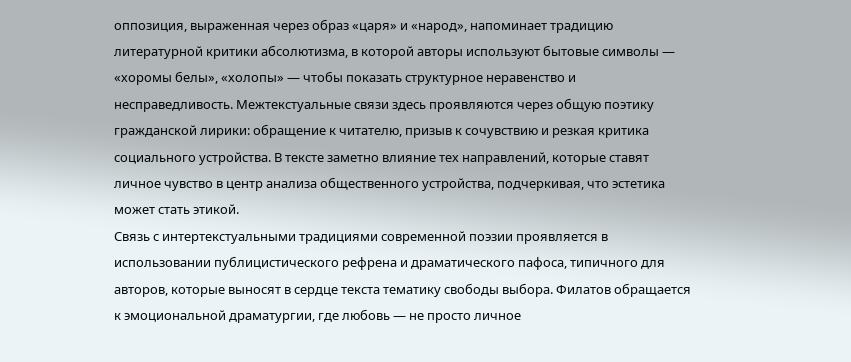оппозиция, выраженная через образ «царя» и «народ», напоминает традицию литературной критики абсолютизма, в которой авторы используют бытовые символы — «хоромы белы», «холопы» — чтобы показать структурное неравенство и несправедливость. Межтекстуальные связи здесь проявляются через общую поэтику гражданской лирики: обращение к читателю, призыв к сочувствию и резкая критика социального устройства. В тексте заметно влияние тех направлений, которые ставят личное чувство в центр анализа общественного устройства, подчеркивая, что эстетика может стать этикой.
Связь с интертекстуальными традициями современной поэзии проявляется в использовании публицистического рефрена и драматического пафоса, типичного для авторов, которые выносят в сердце текста тематику свободы выбора. Филатов обращается к эмоциональной драматургии, где любовь — не просто личное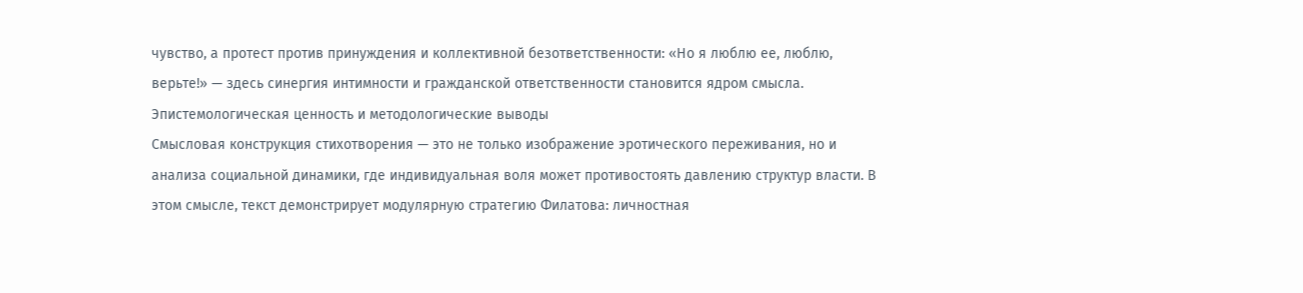чувство, а протест против принуждения и коллективной безответственности: «Но я люблю ее, люблю, верьте!» — здесь синергия интимности и гражданской ответственности становится ядром смысла.
Эпистемологическая ценность и методологические выводы
Смысловая конструкция стихотворения — это не только изображение эротического переживания, но и анализа социальной динамики, где индивидуальная воля может противостоять давлению структур власти. В этом смысле, текст демонстрирует модулярную стратегию Филатова: личностная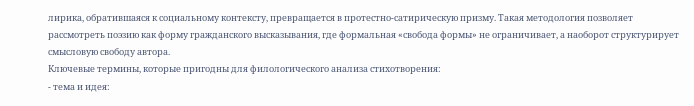лирика, обратившаяся к социальному контексту, превращается в протестно-сатирическую призму. Такая методология позволяет рассмотреть поэзию как форму гражданского высказывания, где формальная «свобода формы» не ограничивает, а наоборот структурирует смысловую свободу автора.
Ключевые термины, которые пригодны для филологического анализа стихотворения:
- тема и идея: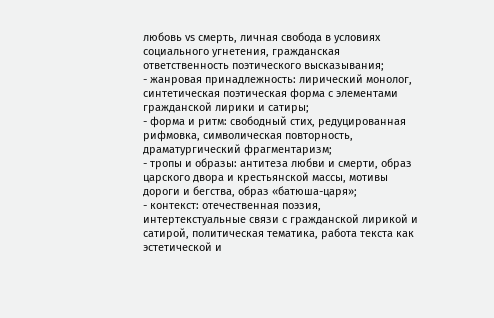любовь vs смерть, личная свобода в условиях социального угнетения, гражданская ответственность поэтического высказывания;
- жанровая принадлежность: лирический монолог, синтетическая поэтическая форма с элементами гражданской лирики и сатиры;
- форма и ритм: свободный стих, редуцированная рифмовка, символическая повторность, драматургический фрагментаризм;
- тропы и образы: антитеза любви и смерти, образ царского двора и крестьянской массы, мотивы дороги и бегства, образ «батюшa-царя»;
- контекст: отечественная поэзия, интертекстуальные связи с гражданской лирикой и сатирой, политическая тематика, работа текста как эстетической и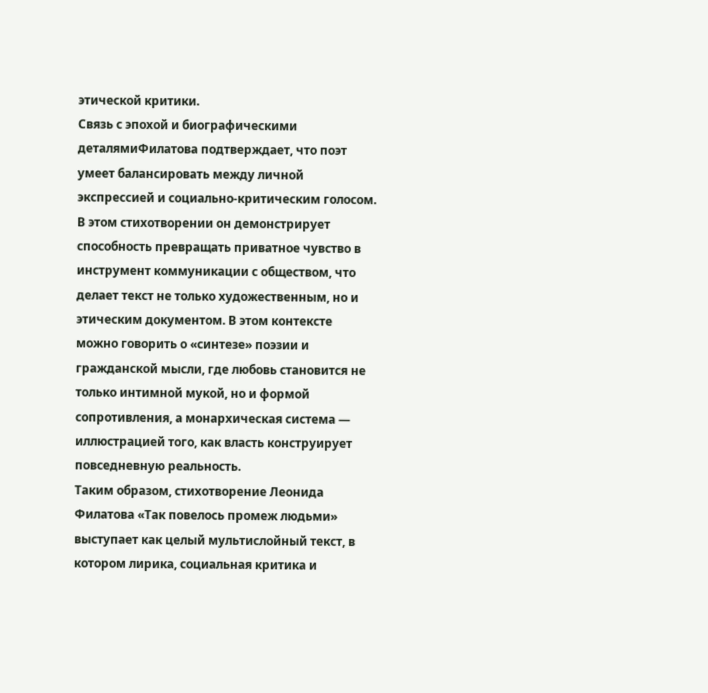этической критики.
Связь с эпохой и биографическими деталямиФилатова подтверждает, что поэт умеет балансировать между личной экспрессией и социально-критическим голосом. В этом стихотворении он демонстрирует способность превращать приватное чувство в инструмент коммуникации с обществом, что делает текст не только художественным, но и этическим документом. В этом контексте можно говорить о «синтезе» поэзии и гражданской мысли, где любовь становится не только интимной мукой, но и формой сопротивления, а монархическая система — иллюстрацией того, как власть конструирует повседневную реальность.
Таким образом, стихотворение Леонида Филатова «Так повелось промеж людьми» выступает как целый мультислойный текст, в котором лирика, социальная критика и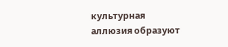культурная аллюзия образуют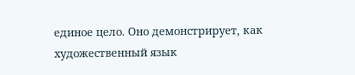единое цело. Оно демонстрирует, как художественный язык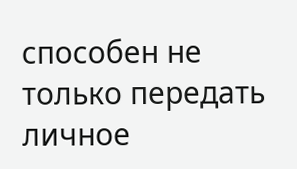способен не только передать личное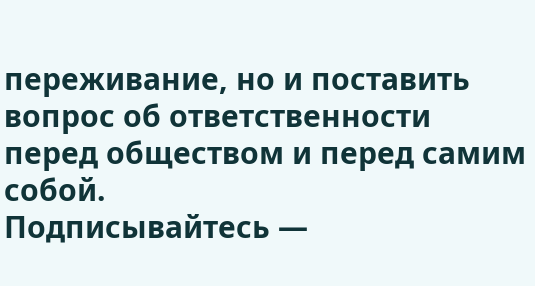переживание, но и поставить вопрос об ответственности перед обществом и перед самим собой.
Подписывайтесь —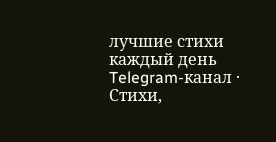лучшие стихи каждый день
Telegram-канал · Стихи,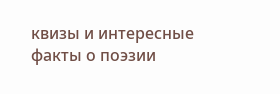квизы и интересные факты о поэзии